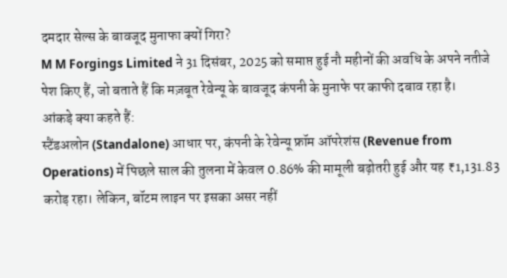दमदार सेल्स के बावजूद मुनाफा क्यों गिरा?
M M Forgings Limited ने 31 दिसंबर, 2025 को समाप्त हुई नौ महीनों की अवधि के अपने नतीजे पेश किए हैं, जो बताते हैं कि मज़बूत रेवेन्यू के बावजूद कंपनी के मुनाफे पर काफी दबाव रहा है।
आंकड़े क्या कहते हैं:
स्टैंडअलोन (Standalone) आधार पर, कंपनी के रेवेन्यू फ्रॉम ऑपरेशंस (Revenue from Operations) में पिछले साल की तुलना में केवल 0.86% की मामूली बढ़ोतरी हुई और यह ₹1,131.83 करोड़ रहा। लेकिन, बॉटम लाइन पर इसका असर नहीं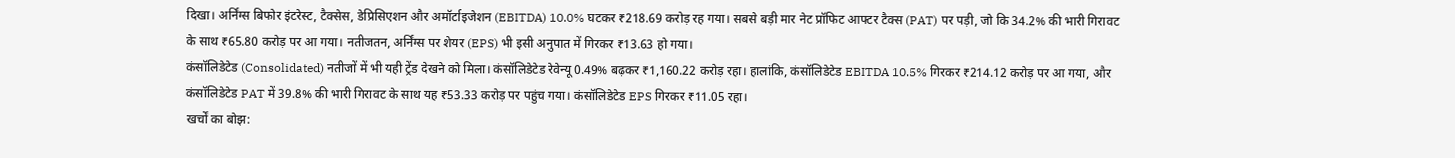दिखा। अर्निंग्स बिफोर इंटरेस्ट, टैक्सेस, डेप्रिसिएशन और अमॉर्टाइजेशन (EBITDA) 10.0% घटकर ₹218.69 करोड़ रह गया। सबसे बड़ी मार नेट प्रॉफिट आफ्टर टैक्स (PAT) पर पड़ी, जो कि 34.2% की भारी गिरावट के साथ ₹65.80 करोड़ पर आ गया। नतीजतन, अर्निंग्स पर शेयर (EPS) भी इसी अनुपात में गिरकर ₹13.63 हो गया।
कंसॉलिडेटेड (Consolidated) नतीजों में भी यही ट्रेंड देखने को मिला। कंसॉलिडेटेड रेवेन्यू 0.49% बढ़कर ₹1,160.22 करोड़ रहा। हालांकि, कंसॉलिडेटेड EBITDA 10.5% गिरकर ₹214.12 करोड़ पर आ गया, और कंसॉलिडेटेड PAT में 39.8% की भारी गिरावट के साथ यह ₹53.33 करोड़ पर पहुंच गया। कंसॉलिडेटेड EPS गिरकर ₹11.05 रहा।
खर्चों का बोझ: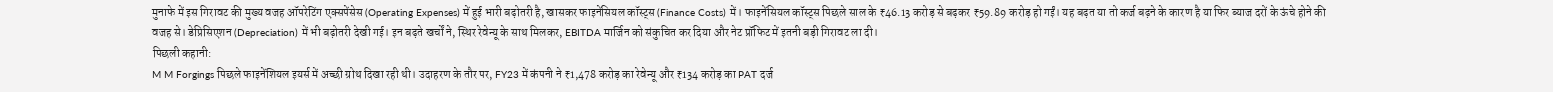मुनाफे में इस गिरावट की मुख्य वजह ऑपरेटिंग एक्सपेंसेस (Operating Expenses) में हुई भारी बढ़ोतरी है, खासकर फाइनेंसियल कॉस्ट्स (Finance Costs) में। फाइनेंसियल कॉस्ट्स पिछले साल के ₹46.13 करोड़ से बढ़कर ₹59.89 करोड़ हो गईं। यह बढ़त या तो कर्ज बढ़ने के कारण है या फिर ब्याज दरों के ऊंचे होने की वजह से। डेप्रिसिएशन (Depreciation) में भी बढ़ोतरी देखी गई। इन बढ़ते खर्चों ने, स्थिर रेवेन्यू के साथ मिलकर, EBITDA मार्जिन को संकुचित कर दिया और नेट प्रॉफिट में इतनी बड़ी गिरावट ला दी।
पिछली कहानी:
M M Forgings पिछले फाइनेंशियल इयर्स में अच्छी ग्रोथ दिखा रही थी। उदाहरण के तौर पर, FY23 में कंपनी ने ₹1,478 करोड़ का रेवेन्यू और ₹134 करोड़ का PAT दर्ज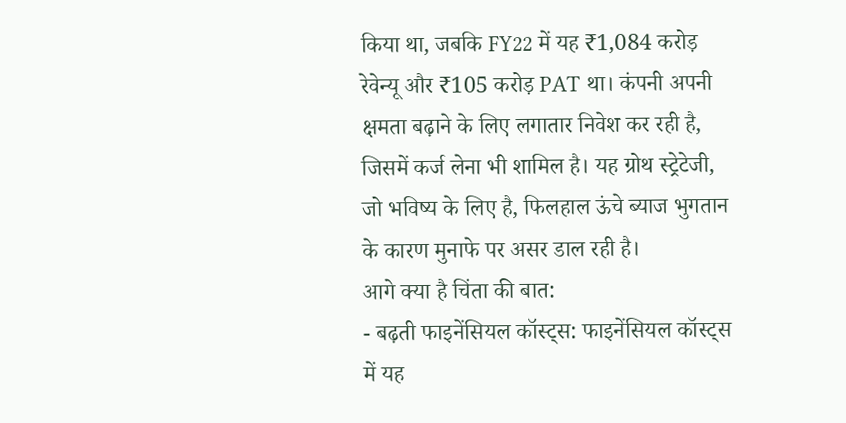किया था, जबकि FY22 में यह ₹1,084 करोड़ रेवेन्यू और ₹105 करोड़ PAT था। कंपनी अपनी क्षमता बढ़ाने के लिए लगातार निवेश कर रही है, जिसमें कर्ज लेना भी शामिल है। यह ग्रोथ स्ट्रेटेजी, जो भविष्य के लिए है, फिलहाल ऊंचे ब्याज भुगतान के कारण मुनाफे पर असर डाल रही है।
आगे क्या है चिंता की बात:
- बढ़ती फाइनेंसियल कॉस्ट्स: फाइनेंसियल कॉस्ट्स में यह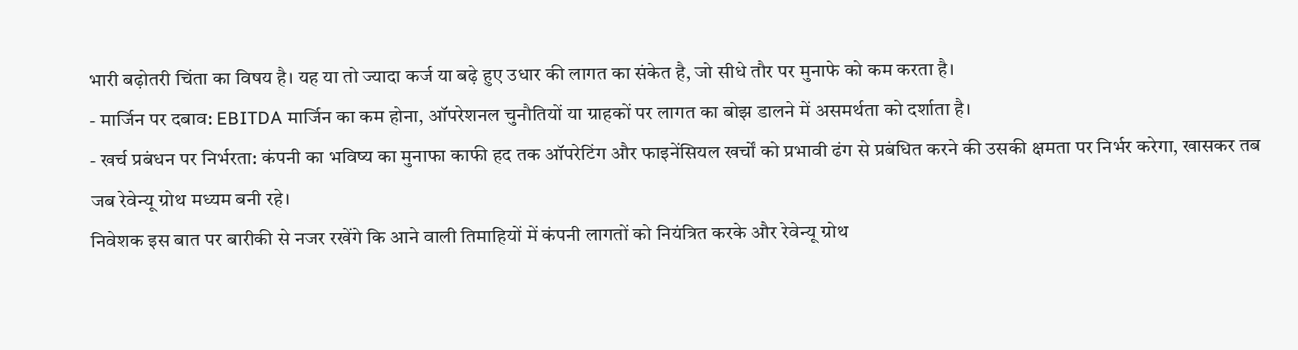भारी बढ़ोतरी चिंता का विषय है। यह या तो ज्यादा कर्ज या बढ़े हुए उधार की लागत का संकेत है, जो सीधे तौर पर मुनाफे को कम करता है।
- मार्जिन पर दबाव: EBITDA मार्जिन का कम होना, ऑपरेशनल चुनौतियों या ग्राहकों पर लागत का बोझ डालने में असमर्थता को दर्शाता है।
- खर्च प्रबंधन पर निर्भरता: कंपनी का भविष्य का मुनाफा काफी हद तक ऑपरेटिंग और फाइनेंसियल खर्चों को प्रभावी ढंग से प्रबंधित करने की उसकी क्षमता पर निर्भर करेगा, खासकर तब जब रेवेन्यू ग्रोथ मध्यम बनी रहे।
निवेशक इस बात पर बारीकी से नजर रखेंगे कि आने वाली तिमाहियों में कंपनी लागतों को नियंत्रित करके और रेवेन्यू ग्रोथ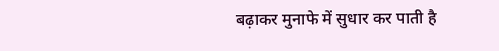बढ़ाकर मुनाफे में सुधार कर पाती है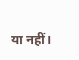या नहीं।